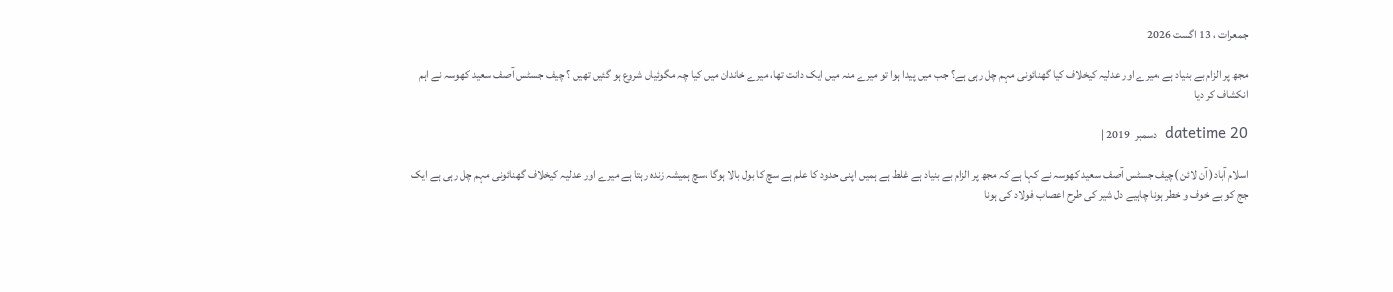جمعرات ، 13 اگست 2026

مجھ پر الزام بے بنیاد ہے ،میرے اور عدلیہ کیخلاف کیا گھنائونی مہم چل رہی ہے؟ جب میں پیدا ہوا تو میرے منہ میں ایک دانت تھا، میرے خاندان میں کیا چہ مگوئیاں شروع ہو گئیں تھیں ؟ چیف جسٹس آصف سعید کھوسہ نے اہم انکشاف کر دیا

datetime 20  دسمبر  2019 |

اسلام آباد( آن لائن )چیف جسٹس آصف سعید کھوسہ نے کہا ہے کہ مجھ پر الزام بے بنیاد ہے غلط ہے ہمیں اپنی حدود کا علم ہے سچ کا بول بالا ہوگا ،سچ ہمیشہ زندہ رہتا ہے میرے اور عدلیہ کیخلاف گھنائونی مہم چل رہی ہے ایک جج کو بے خوف و خطر ہونا چاہیے دل شیر کی طرح اعصاب فولاد کی ہونا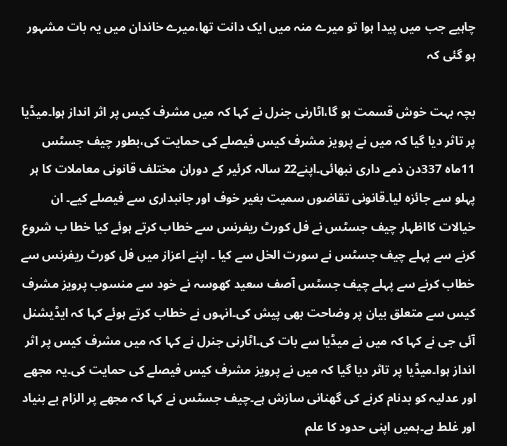چاہیے جب میں پیدا ہوا تو میرے منہ میں ایک دانت تھا،میرے خاندان میں یہ بات مشہور ہو گئی کہ

بچہ بہت خوش قسمت ہو گا،اٹارنی جنرل نے کہا کہ میں مشرف کیس پر اثر انداز ہوا۔میڈیا پر تاثر دیا گیا کہ میں نے پرویز مشرف کیس فیصلے کی حمایت کی،بطور چیف جسٹس 11ماہ 337دن ذمے داری نبھائی۔اپنے22 سالہ کرئیر کے دوران مختلف قانونی معاملات کا ہر پہلو سے جائزہ لیا۔قانونی تقاضوں سمیت بغیر خوف اور جانبداری سے فیصلے کیے۔ ان خیالات کااظہار چیف جسٹس نے فل کورٹ ریفرنس سے خطاب کرتے ہوئے کیا خطا ب شروع کرنے سے پہلے چیف جسٹس نے سورت الخل سے کیا ۔ اپنے اعزاز میں فل کورٹ ریفرنس سے خطاب کرنے سے پہلے چیف جسٹس آصف سعید کھوسہ نے خود سے منسوب پرویز مشرف کیس سے متعلق بیان پر وضاحت بھی پیش کی۔انہوں نے خطاب کرتے ہوئے کہا کہ ایڈیشنل آئی جی نے کہا کہ میں نے میڈیا سے بات کی۔اٹارنی جنرل نے کہا کہ میں مشرف کیس پر اثر انداز ہوا۔میڈیا پر تاثر دیا گیا کہ میں نے پرویز مشرف کیس فیصلے کی حمایت کی۔یہ مجھے اور عدلیہ کو بدنام کرنے کی گھنانی سازش ہے۔چیف جسٹس نے کہا کہ مجھے پر الزام بے بنیاد اور غلط ہے۔ہمیں اپنی حدود کا علم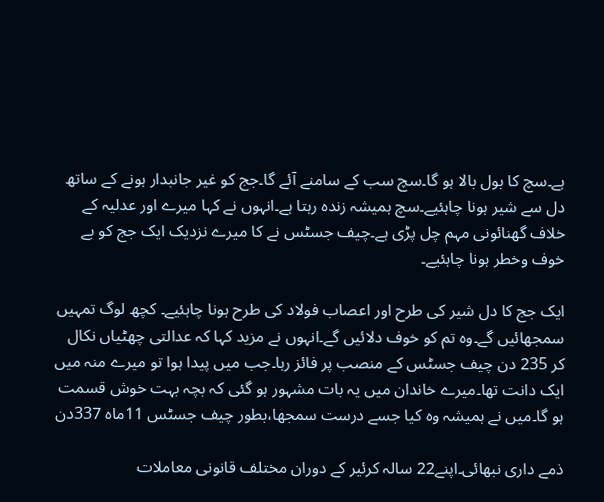ہے۔سچ کا بول بالا ہو گا۔سچ سب کے سامنے آئے گا۔جج کو غیر جانبدار ہونے کے ساتھ دل سے شیر ہونا چاہئیے۔سچ ہمیشہ زندہ رہتا ہے۔انہوں نے کہا میرے اور عدلیہ کے خلاف گھنائونی مہم چل پڑی ہے۔چیف جسٹس نے کا میرے نزدیک ایک جج کو بے خوف وخطر ہونا چاہئیے۔

ایک جج کا دل شیر کی طرح اور اعصاب فولاد کی طرح ہونا چاہئیے۔ کچھ لوگ تمہیں سمجھائیں گے۔وہ تم کو خوف دلائیں گے۔انہوں نے مزید کہا کہ عدالتی چھٹیاں نکال کر 235 دن چیف جسٹس کے منصب پر فائز رہا۔جب میں پیدا ہوا تو میرے منہ میں ایک دانت تھا۔میرے خاندان میں یہ بات مشہور ہو گئی کہ بچہ بہت خوش قسمت ہو گا۔میں نے ہمیشہ وہ کیا جسے درست سمجھا،بطور چیف جسٹس 11ماہ 337دن

ذمے داری نبھائی۔اپنے22 سالہ کرئیر کے دوران مختلف قانونی معاملات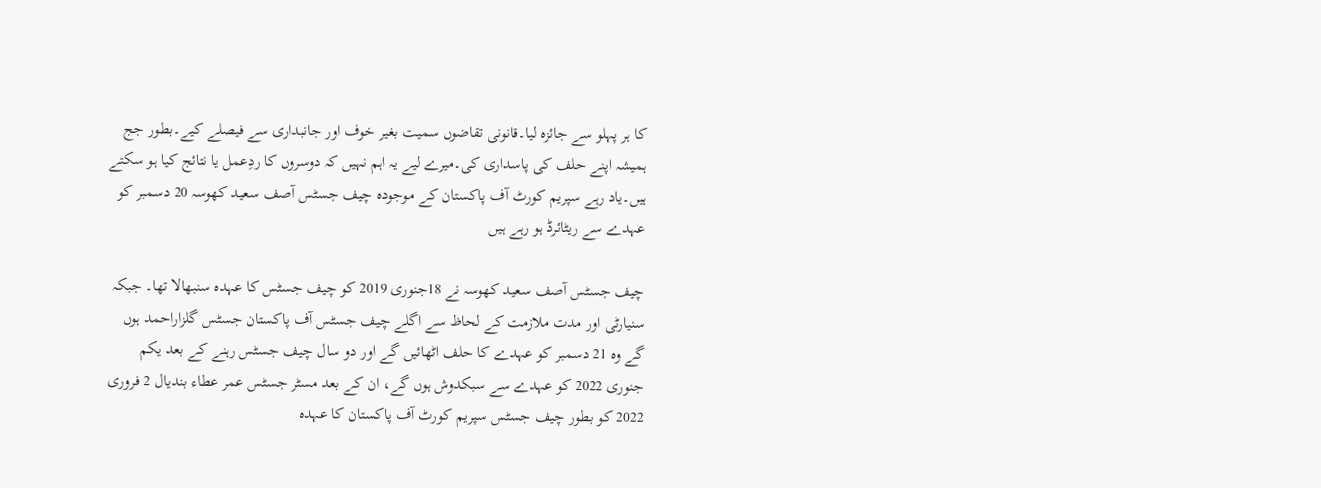کا ہر پہلو سے جائزہ لیا۔قانونی تقاضوں سمیت بغیر خوف اور جانبداری سے فیصلے کیے۔بطور جج ہمیشہ اپنے حلف کی پاسداری کی۔میرے لیے یہ اہم نہیں کہ دوسروں کا ردِعمل یا نتائج کیا ہو سکتے ہیں۔یاد رہے سپریم کورٹ آف پاکستان کے موجودہ چیف جسٹس آصف سعید کھوسہ 20 دسمبر کو عہدے سے ریٹائرڈ ہو رہے ہیں

چیف جسٹس آصف سعید کھوسہ نے 18جنوری 2019 کو چیف جسٹس کا عہدہ سنبھالا تھا۔ جبکہ سنیارٹی اور مدت ملازمت کے لحاظ سے اگلے چیف جسٹس آف پاکستان جسٹس گلزاراحمد ہوں گے وہ 21 دسمبر کو عہدے کا حلف اٹھائیں گے اور دو سال چیف جسٹس رہنے کے بعد یکم جنوری 2022 کو عہدے سے سبکدوش ہوں گے، ان کے بعد مسٹر جسٹس عمر عطاء بندیال 2 فروری 2022 کو بطور چیف جسٹس سپریم کورٹ آف پاکستان کا عہدہ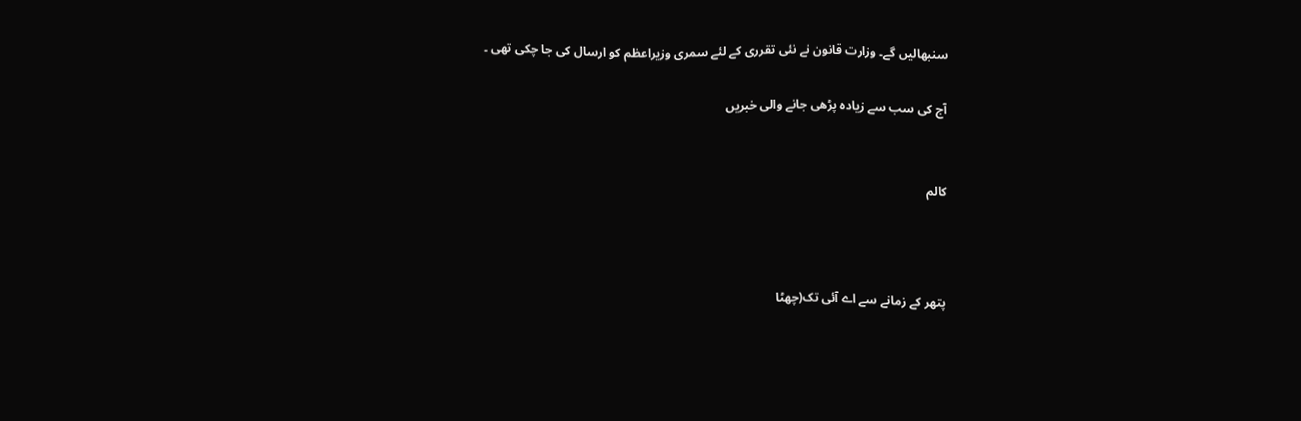سنبھالیں گے۔ وزارت قانون نے نئی تقرری کے لئے سمری وزیراعظم کو ارسال کی جا چکی تھی ۔

آج کی سب سے زیادہ پڑھی جانے والی خبریں


کالم



پتھر کے زمانے سے اے آئی تک(چھٹا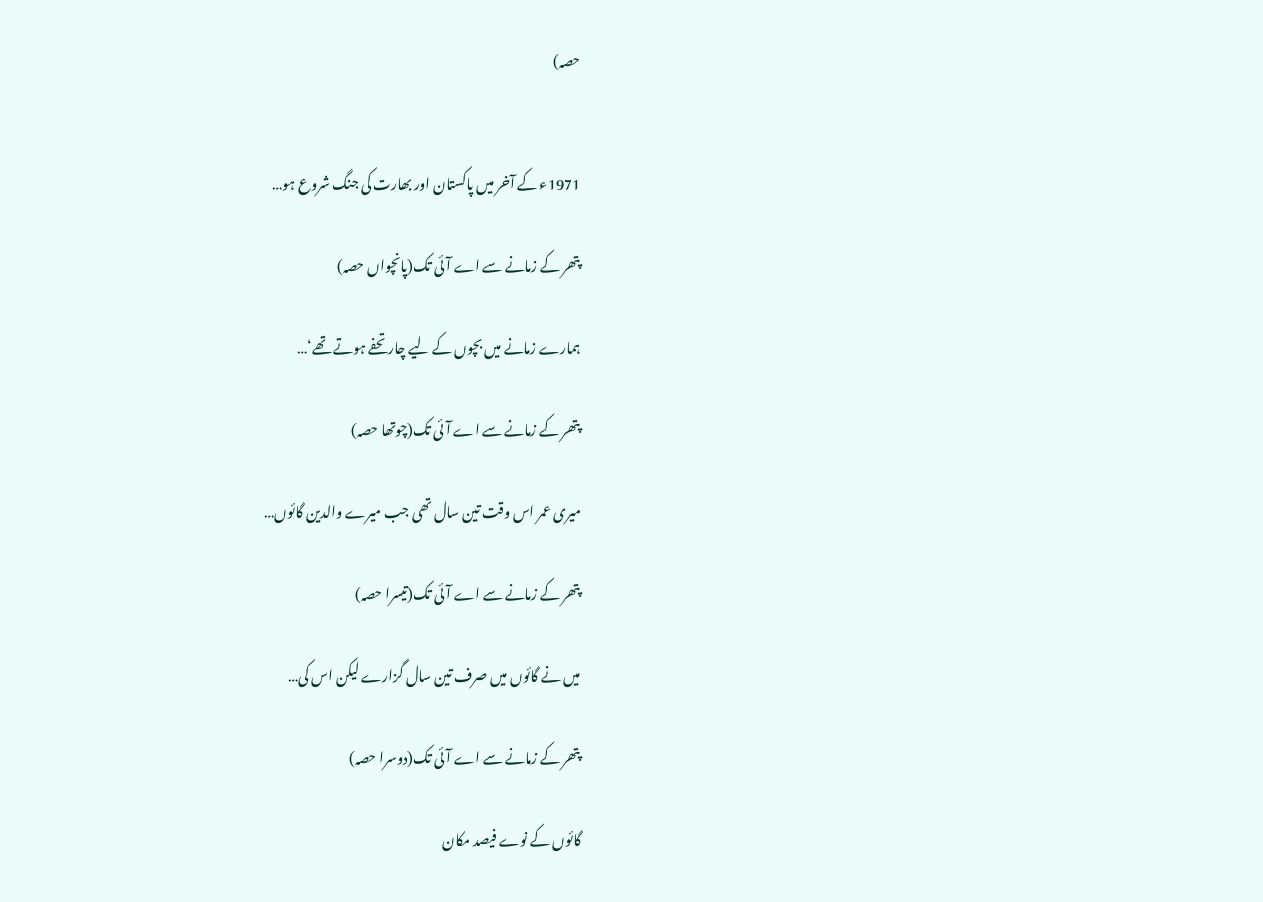حصہ)


1971ء کے آخر میں پاکستان اور بھارت کی جنگ شروع ہو…

پتھر کے زمانے سے اے آئی تک(پانچواں حصہ)

ہمارے زمانے میں بچوں کے لیے چار تحفے ہوتے تھے‘…

پتھر کے زمانے سے اے آئی تک(چوتھا حصہ)

میری عمر اس وقت تین سال تھی جب میرے والدین گائوں…

پتھر کے زمانے سے اے آئی تک(تیسرا حصہ)

میں نے گائوں میں صرف تین سال گزارے لیکن اس کی…

پتھر کے زمانے سے اے آئی تک(دوسرا حصہ)

گائوں کے نوے فیصد مکان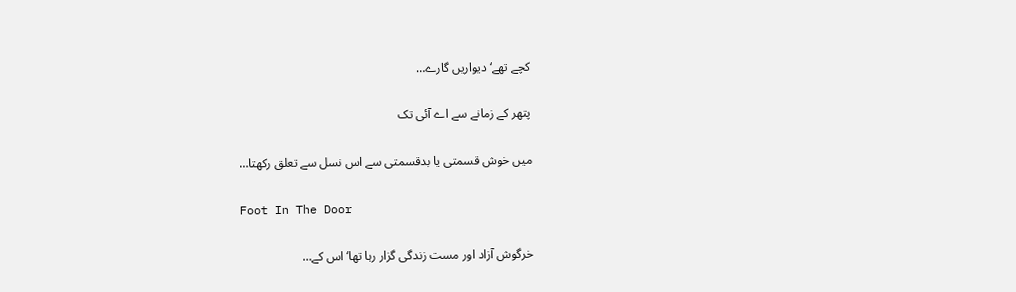کچے تھے‘ دیواریں گارے…

پتھر کے زمانے سے اے آئی تک

میں خوش قسمتی یا بدقسمتی سے اس نسل سے تعلق رکھتا…

Foot In The Door

خرگوش آزاد اور مست زندگی گزار رہا تھا‘ اس کے…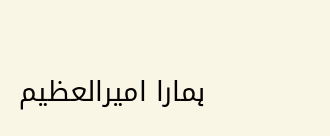ہمارا امیرالعظیم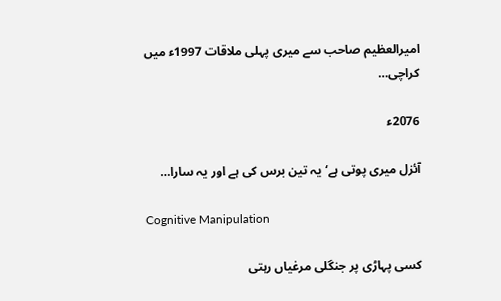امیرالعظیم صاحب سے میری پہلی ملاقات 1997ء میں کراچی…

2076ء

آئزل میری پوتی ہے‘ یہ تین برس کی ہے اور یہ سارا…

Cognitive Manipulation

کسی پہاڑی پر جنگلی مرغیاں رہتی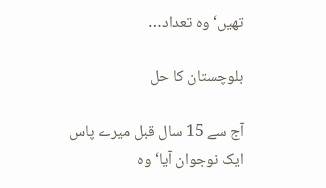تھیں‘ وہ تعداد…

بلوچستان کا حل

آج سے 15 سال قبل میرے پاس ایک نوجوان آیا‘ وہ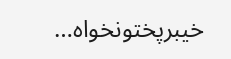خیبرپختونخواہ…